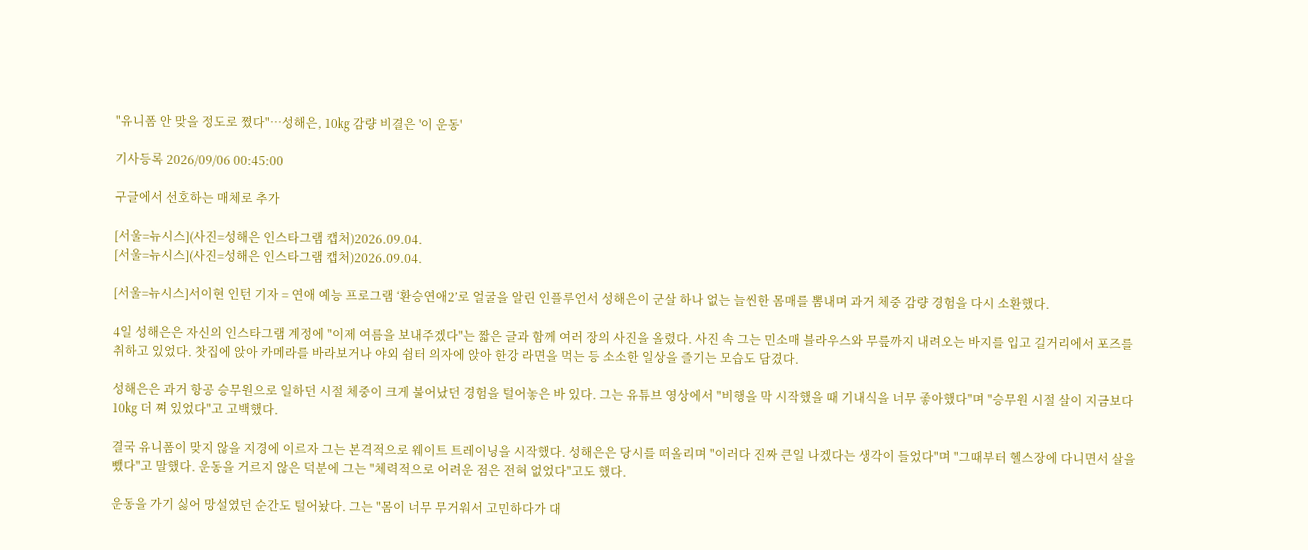"유니폼 안 맞을 정도로 쪘다"…성해은, 10㎏ 감량 비결은 '이 운동'

기사등록 2026/09/06 00:45:00

구글에서 선호하는 매체로 추가

[서울=뉴시스](사진=성해은 인스타그램 캡처)2026.09.04.
[서울=뉴시스](사진=성해은 인스타그램 캡처)2026.09.04.

[서울=뉴시스]서이현 인턴 기자 = 연애 예능 프로그램 ‘환승연애2’로 얼굴을 알린 인플루언서 성해은이 군살 하나 없는 늘씬한 몸매를 뽐내며 과거 체중 감량 경험을 다시 소환했다.

4일 성해은은 자신의 인스타그램 계정에 "이제 여름을 보내주겠다"는 짧은 글과 함께 여러 장의 사진을 올렸다. 사진 속 그는 민소매 블라우스와 무릎까지 내려오는 바지를 입고 길거리에서 포즈를 취하고 있었다. 찻집에 앉아 카메라를 바라보거나 야외 쉼터 의자에 앉아 한강 라면을 먹는 등 소소한 일상을 즐기는 모습도 담겼다.

성해은은 과거 항공 승무원으로 일하던 시절 체중이 크게 불어났던 경험을 털어놓은 바 있다. 그는 유튜브 영상에서 "비행을 막 시작했을 때 기내식을 너무 좋아했다"며 "승무원 시절 살이 지금보다 10㎏ 더 쪄 있었다"고 고백했다.

결국 유니폼이 맞지 않을 지경에 이르자 그는 본격적으로 웨이트 트레이닝을 시작했다. 성해은은 당시를 떠올리며 "이러다 진짜 큰일 나겠다는 생각이 들었다"며 "그때부터 헬스장에 다니면서 살을 뺐다"고 말했다. 운동을 거르지 않은 덕분에 그는 "체력적으로 어려운 점은 전혀 없었다"고도 했다.

운동을 가기 싫어 망설였던 순간도 털어놨다. 그는 "몸이 너무 무거워서 고민하다가 대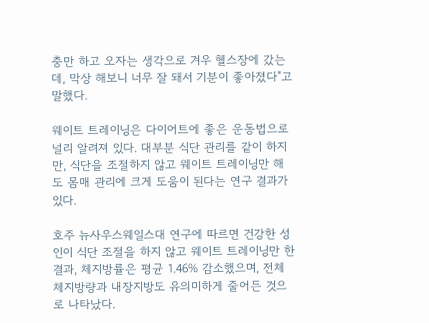충만 하고 오자는 생각으로 겨우 헬스장에 갔는데, 막상 해보니 너무 잘 돼서 기분이 좋아졌다"고 말했다.

웨이트 트레이닝은 다이어트에 좋은 운동법으로 널리 알려져 있다. 대부분 식단 관리를 같이 하지만, 식단을 조절하지 않고 웨이트 트레이닝만 해도 몸매 관리에 크게 도움이 된다는 연구 결과가 있다.

호주 뉴사우스웨일스대 연구에 따르면 건강한 성인이 식단 조절을 하지 않고 웨이트 트레이닝만 한 결과, 체지방률은 평균 1.46% 감소했으며, 전체 체지방량과 내장지방도 유의미하게 줄어든 것으로 나타났다.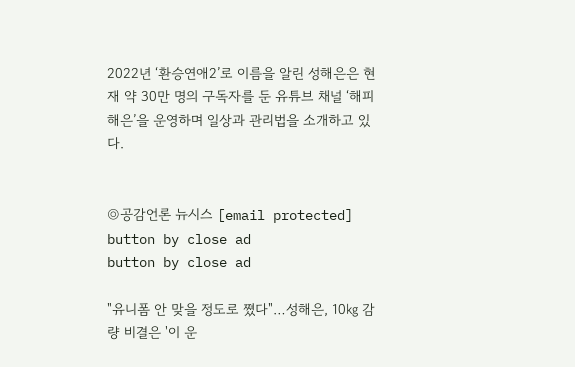2022년 ‘환승연애2’로 이름을 알린 성해은은 현재 약 30만 명의 구독자를 둔 유튜브 채널 ‘해피해은’을 운영하며 일상과 관리법을 소개하고 있다.


◎공감언론 뉴시스 [email protected]
button by close ad
button by close ad

"유니폼 안 맞을 정도로 쪘다"…성해은, 10㎏ 감량 비결은 '이 운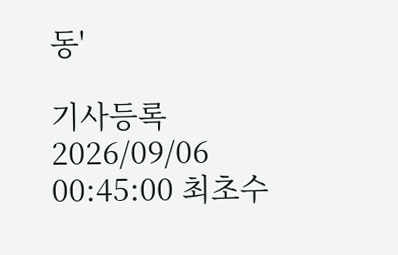동'

기사등록 2026/09/06 00:45:00 최초수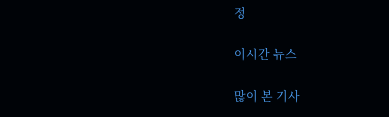정

이시간 뉴스

많이 본 기사